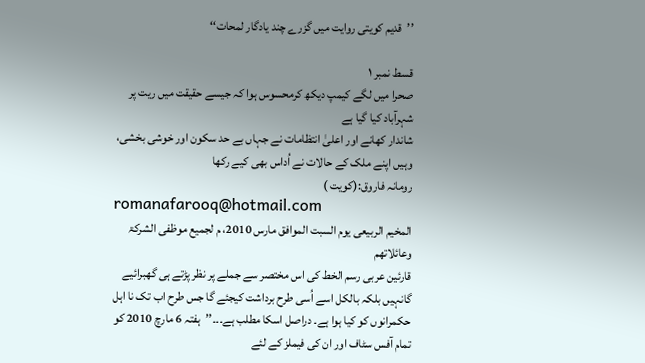’’قدیم کویتی روایت میں گزرے چند یادگار لمحات‘‘

قسط نمبر ۱
صحرا میں لگے کیمپ دیکھ کرمحسوس ہوا کہ جیسے حقیقت میں ریت پر شہرآباد کیا گیا ہے
شاندار کھانے اور اعلیٰ انتظامات نے جہاں بے حد سکون اور خوشی بخشی، وہیں اپنے ملک کے حالات نے اُداس بھی کیے رکھا
رومانہ فاروق:(کویت )
romanafarooq@hotmail.com
المخیم الربیعی یوم السبت الموافق مارس 2010، م لجمیع موظفی الشرکۃ وعائلاتھم
قارئین عربی رسم الخط کی اس مختصر سے جملے پر نظر پڑتے ہی گھبرائیے گانہیں بلکہ بالکل اسے اُسی طرح برداشت کیجئے گا جس طرح اب تک نا اہل حکمرانوں کو کیا ہوا ہے۔ دراصل اسکا مطلب ہے۔۔۔’’ہفتہ 6 مارچ 2010 کو تمام آفس سٹاف اور ان کی فیملز کے لئے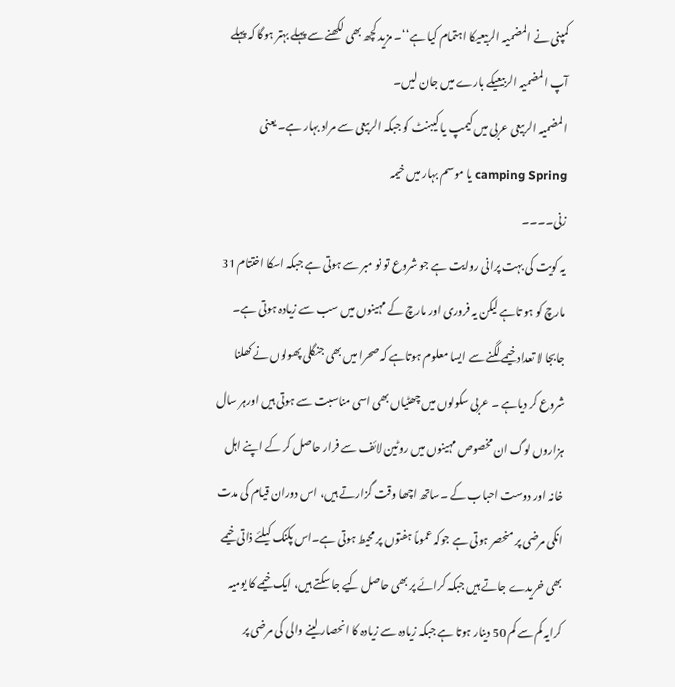کمپنی نے المضمیہ الربیعیکا اہتمام کیا ہے‘‘۔ مزید کچھ بھی لکھنے سے پہلے بہتر ہوگا کہ پہلے آپ المضمیہ الربیعیکے بارے میں جان لیں۔
المضمیہ الربیعی عربی میں کیمپ یا کیبنٹ کو جبکہ الربیعی سے مراد بہار ہے۔ یعنی camping Spring یا موسم بہار میں خیمہ
زنی۔۔۔۔
یہ کویت کی بہت پرانی روایت ہے جو شروع تو نو مبر سے ہوتی ہے جبکہ اسکا اختتام 31 مارچ کو ہو تاہے لیکن یہ فروری اور مارچ کے مہینوں میں سب سے زیادہ ہوتی ہے۔ جابجا لا تعداد خیمے لگنے سے ایسا معلوم ہوتاہے کہ صحرا میں بھی جنگلی پھولوں نے کھلنا شروع کر دیاہے ۔ عربی سکولوں میں چھٹیاں بھی اسی مناسبت سے ہوتی ہیں اورہر سال ہزاروں لوگ ان مخصوص مہینوں میں روٹین لائف سے فرار حاصل کر کے اپنے اہل خانہ اور دوست احباب کے ۔ساتھ اچھا وقت گزارتے ہیں، اس دوران قیام کی مدت انکی مرضی پر منحصر ہوتی ہے جوکہ عموماً ہفتوں پر محیط ہوتی ہے۔اس پکنک کیلئے ذاتی خیمے بھی خریدے جاتے ہیں جبکہ کرائے پر بھی حاصل کیے جا سکتے ہیں، ایک خیمے کا یومیہ کرایہ کم سے کم 50 دینار ہوتا ہے جبکہ زیادہ سے زیادہ کا انحصار لینے والی کی مرضی پر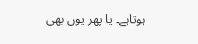ہوتاہے۔ یا پھر یوں بھی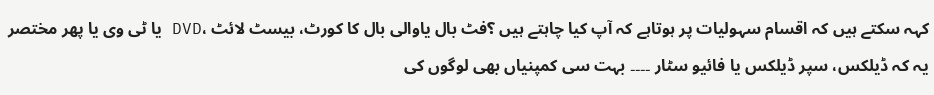کہہ سکتے ہیں کہ اقسام سہولیات پر ہوتاہے کہ آپ کیا چاہتے ہیں ؟فٹ بال یاوالی بال کا کورٹ، بیسٹ لائٹ ،DVD یا ٹی وی یا پھر مختصر یہ کہ ڈیلکس، سپر ڈیلکس یا فائیو سٹار ۔۔۔۔ بہت سی کمپنیاں بھی لوگوں کی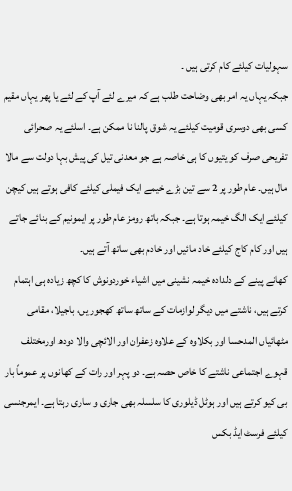سہولیات کیلئے کام کرتی ہیں ۔
جبکہ یہاں یہ امر بھی وضاحت طلب ہے کہ میرے لئے آپ کے لئے یا پھر یہاں مقیم کسی بھی دوسری قومیت کیلئے یہ شوق پالنا نا ممکن ہے۔ اسلئے یہ صحرائی تفریحی صرف کو یتیوں کا ہی خاصہ ہے جو معدنی تیل کی پیش بہا دولت سے مالا مال ہیں۔ عام طور پر 2 سے تین بڑے خیمے ایک فیملی کیلئے کافی ہوتے ہیں کیچن کیلئے ایک الگ خیمہ ہوتا ہے۔ جبکہ باتھ رومز عام طور پر ایمونیم کے بنائے جاتے ہیں اور کام کاج کیلئے خاد مائیں اور خادم بھی ساتھ آتے ہیں۔
کھانے پینے کے دلدادہ خیمہ نشینی میں اشیاء خوردونوش کا کچھ زیادہ ہی اہتمام کرتے ہیں، ناشتے میں دیگر لوازمات کے ساتھ ساتھ کھجور یں، باجیلا، مقامی مٹھائیاں المدحسا اور بکلاوہ کے علاوہ زعفران اور الائچی والا دودھ اورمختلف قہوے اجتماعی ناشتے کا خاص حصہ ہے۔ دو پہر اور رات کے کھانوں پر عموماً بار بی کیو کرتے ہیں اور ہوٹل ڈیلوری کا سلسلہ بھی جاری و ساری رہتا ہے۔ ایمرجنسی کیلئے فرسٹ ایڈ بکس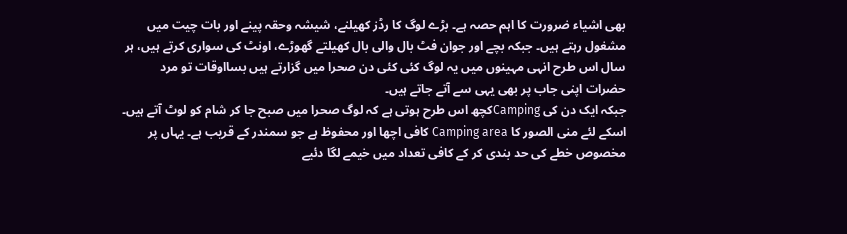بھی اشیاء ضرورت کا اہم حصہ ہے۔ بڑے لوگ کا رڈز کھیلنے، شیشہ وحقہ پینے اور بات چیت میں مشغول رہتے ہیں۔ جبکہ بچے اور جوان فٹ بال والی بال کھیلتے گھوڑے، اونٹ کی سواری کرتے ہیں، ہر سال اس طرح انہی مہینوں میں یہ لوگ کئی کئی دن صحرا میں گزارتے ہیں بسااوقات تو مرد حضرات اپنی جاب پر بھی یہی سے آتے جاتے ہیں۔
جبکہ ایک دن کی Campingکچھ اس طرح ہوتی ہے کہ لوگ صحرا میں صبح جا کر شام کو لوٹ آتے ہیں۔ اسکے لئے منی الصور کا Camping area کافی اچھا اور محفوظ ہے جو سمندر کے قریب ہے۔ یہاں پر مخصوص خطے کی حد بندی کر کے کافی تعداد میں خیمے لگا دئیے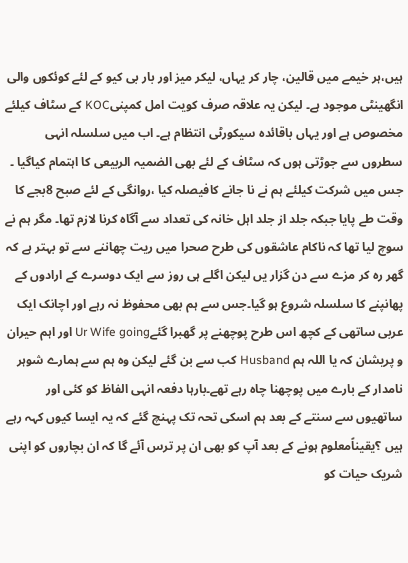ہیں،ہر خیمے میں قالین، چار کر یہاں، لیکر میز اور بار بی کیو کے لئے کوئکوں والی انگھینٹی موجود ہے۔ لیکن یہ علاقہ صرف کویت امل کمپنیKOC کے سٹاف کیلئے مخصوص ہے اور یہاں باقائدہ سیکورٹی انتظام ہے۔ اب میں سلسلہ انہی سطروں سے جوڑتی ہوں کہ سٹاف کے لئے بھی الضمیہ الربیعی کا اہتمام کیاگیا ۔ جس میں شرکت کیلئے ہم نے نا جانے کافیصلہ کیا ،روانگی کے لئے صبح 8بجے کا وقت طے پایا جبکہ جلد از جلد اہل خانہ کی تعداد سے آگاہ کرنا لازم تھا۔ مگر ہم نے سوچ لیا تھا کہ ناکام عاشقوں کی طرح صحرا میں ریت چھاننے سے تو بہتر ہے کہ گھر رہ کر مزے سے دن گزار یں لیکن اگلے ہی روز سے ایک دوسرے کے ارادوں کے پھانپنے کا سلسلہ شروع ہو گیا۔جس سے ہم بھی محفوظ نہ رہے اور اچانک ایک عربی ساتھی کے کچھ اس طرح پوچھنے پر گھبرا گئےUr Wife going اور اہم حیران و پریشان کہ یا اللہ ہم Husband کب سے بن گئے لیکن وہ ہم سے ہمارے شوہر نامدار کے بارے میں پوچھنا چاہ رہے تھے۔بارہا دفعہ انہی الفاظ کو کئی اور ساتھیوں سے سنتے کے بعد ہم اسکی تحہ تک پہنچ گئے کہ یہ ایسا کیوں کہہ رہے ہیں ؟یقیناًمعلوم ہونے کے بعد آپ کو بھی ان پر ترس آئے گا کہ ان بچاروں کو اپنی شریک حیات کو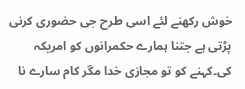خوش رکھنے لئے اسی طرح جی حضوری کرنی پڑتی ہے جتنا ہمارے حکمرانوں کو امریکہ کی۔کہنے کو تو مجازی خدا مگر کام سارے نا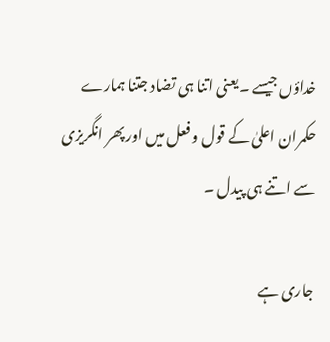خداؤں جیسے ۔یعنی اتنا ہی تضاد جتنا ہمارے حکمران اعلیٰ کے قول و فعل میں اور پھر انگریزی سے اتنے ہی پیدل ۔

جاری ہے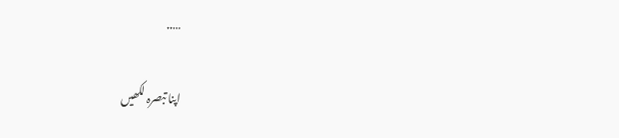…..

اپنا تبصرہ لکھیں